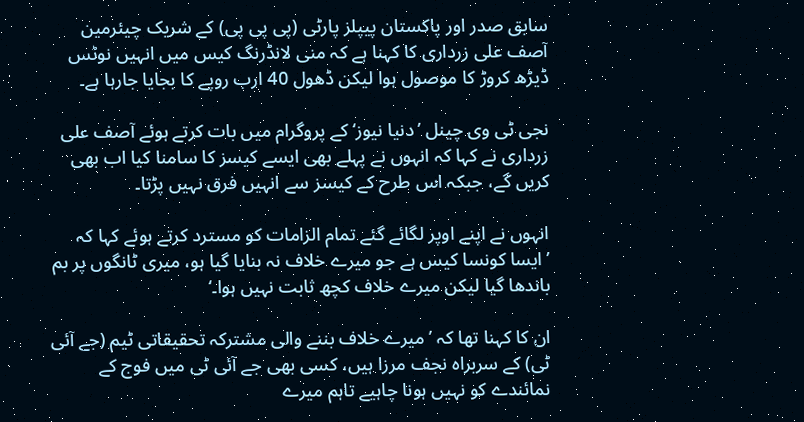سابق صدر اور پاکستان پیپلز پارٹی (پی پی پی) کے شریک چیئرمین آصف علی زرداری کا کہنا ہے کہ منی لانڈرنگ کیس میں انہیں نوٹس ڈیڑھ کروڑ کا موصول ہوا لیکن ڈھول 40 ارب روپے کا بجایا جارہا ہے۔

نجی ٹی وی چینل ’دنیا نیوز‘ کے پروگرام میں بات کرتے ہوئے آصف علی زرداری نے کہا کہ انہوں نے پہلے بھی ایسے کیسز کا سامنا کیا اب بھی کریں گے، جبکہ اس طرح کے کیسز سے انہیں فرق نہیں پڑتا۔

انہوں نے اپنے اوپر لگائے گئے تمام الزامات کو مسترد کرتے ہوئے کہا کہ ’ایسا کونسا کیس ہے جو میرے خلاف نہ بنایا گیا ہو، میری ٹانگوں پر بم باندھا گیا لیکن میرے خلاف کچھ ثابت نہیں ہوا۔‘

ان کا کہنا تھا کہ ’میرے خلاف بننے والی مشترکہ تحقیقاتی ٹیم (جے آئی ٹی) کے سربراہ نجف مرزا ہیں، کسی بھی جے آئی ٹی میں فوج کے نمائندے کو نہیں ہونا چاہیے تاہم میرے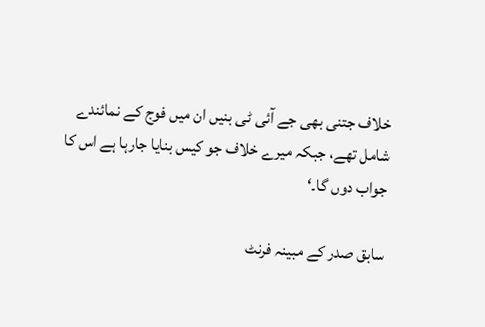خلاف جتنی بھی جے آئی ٹی بنیں ان میں فوج کے نمائندے شامل تھے، جبکہ میرے خلاف جو کیس بنایا جارہا ہے اس کا جواب دوں گا۔‘

سابق صدر کے مبینہ فرنٹ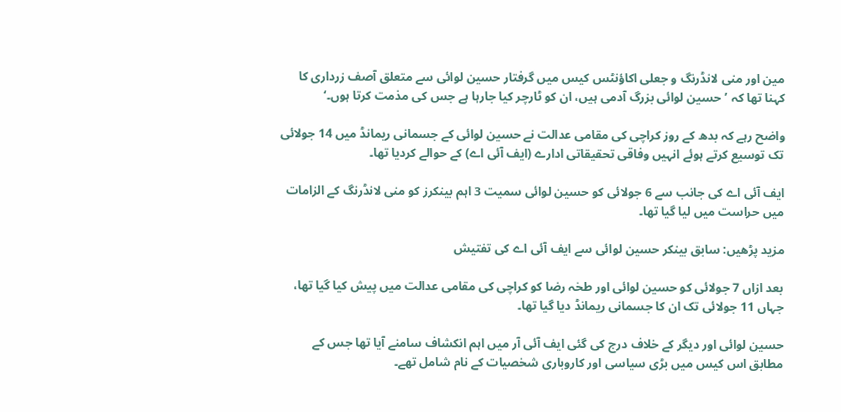مین اور منی لانڈرنگ و جعلی اکاؤنٹس کیس میں گرفتار حسین لوائی سے متعلق آصف زرداری کا کہنا تھا کہ ’حسین لوائی بزرگ آدمی ہیں، ان کو ٹارچر کیا جارہا ہے جس کی مذمت کرتا ہوں۔‘

واضح رہے کہ بدھ کے روز کراچی کی مقامی عدالت نے حسین لوائی کے جسمانی ریمانڈ میں 14 جولائی تک توسیع کرتے ہوئے انہیں وفاقی تحقیقاتی ادارے (ایف آئی اے) کے حوالے کردیا تھا۔

ایف آئی اے کی جانب سے 6 جولائی کو حسین لوائی سمیت 3 اہم بینکرز کو منی لانڈرنگ کے الزامات میں حراست میں لیا گیا تھا۔

مزید پڑھیں: سابق بینکر حسین لوائی سے ایف آئی اے کی تفتیش

بعد ازاں 7 جولائی کو حسین لوائی اور طحٰہ رضا کو کراچی کی مقامی عدالت میں پیش کیا گیا تھا، جہاں 11 جولائی تک ان کا جسمانی ریمانڈ دیا گیا تھا۔

حسین لوائی اور دیگر کے خلاف درج کی گئی ایف آئی آر میں اہم انکشاف سامنے آیا تھا جس کے مطابق اس کیس میں بڑی سیاسی اور کاروباری شخصیات کے نام شامل تھے۔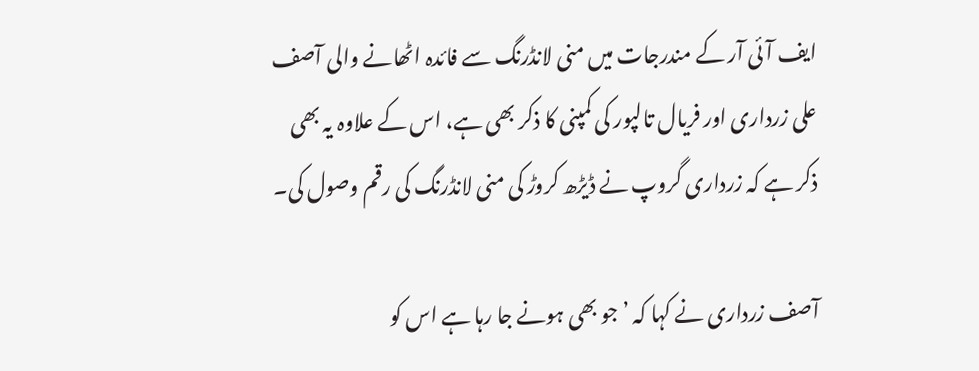ایف آئی آر کے مندرجات میں منی لانڈرنگ سے فائدہ اٹھانے والی آصف علی زرداری اور فریال تالپور کی کمپنی کا ذکر بھی ہے، اس کے علاوہ یہ بھی ذکر ہے کہ زرداری گروپ نے ڈیڑھ کروڑ کی منی لانڈرنگ کی رقم وصول کی۔

آصف زرداری نے کہا کہ ’جو بھی ہونے جا رہا ہے اس کو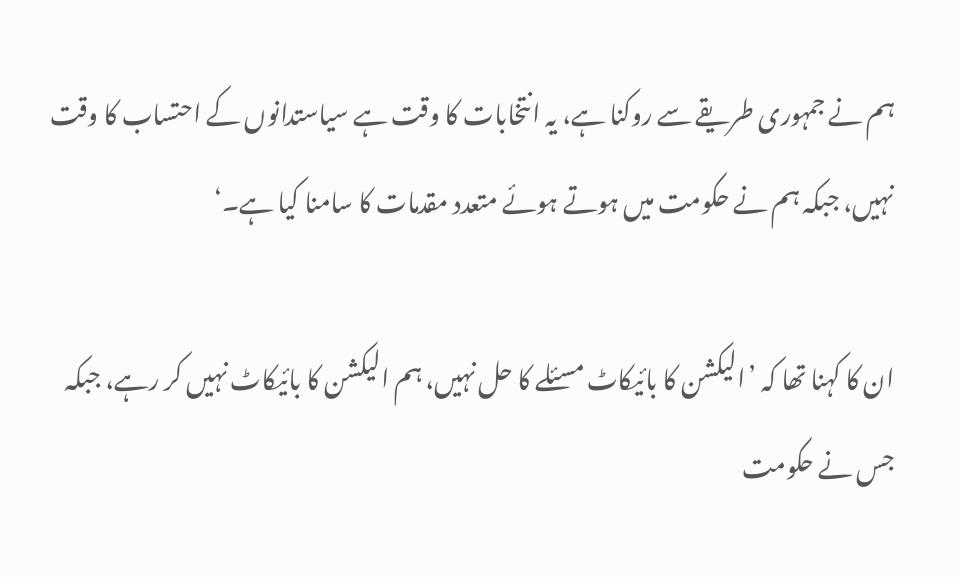ہم نے جمہوری طریقے سے روکنا ہے، یہ انتخابات کا وقت ہے سیاستدانوں کے احتساب کا وقت نہیں، جبکہ ہم نے حکومت میں ہوتے ہوئے متعدد مقدمات کا سامنا کیا ہے۔‘

ان کا کہنا تھا کہ ’الیکشن کا بائیکاٹ مسئلے کا حل نہیں، ہم الیکشن کا بائیکاٹ نہیں کر رہے، جبکہ جس نے حکومت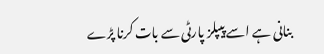بنانی ہے اسے پیپلز پارٹی سے بات کرنا پڑے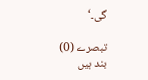گی۔‘

تبصرے (0) بند ہیں